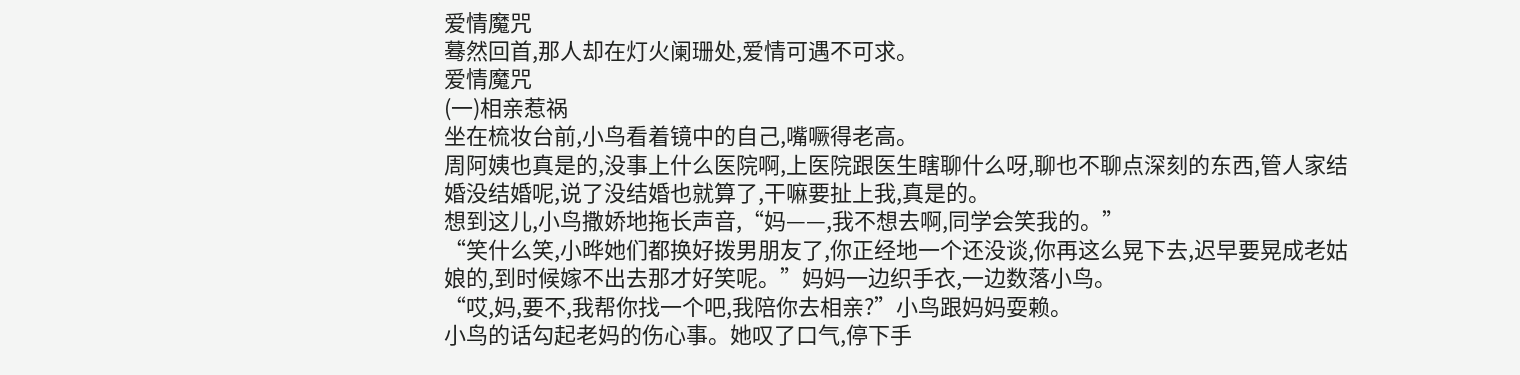爱情魔咒
蓦然回首,那人却在灯火阑珊处,爱情可遇不可求。
爱情魔咒
(一)相亲惹祸
坐在梳妆台前,小鸟看着镜中的自己,嘴噘得老高。
周阿姨也真是的,没事上什么医院啊,上医院跟医生瞎聊什么呀,聊也不聊点深刻的东西,管人家结婚没结婚呢,说了没结婚也就算了,干嘛要扯上我,真是的。
想到这儿,小鸟撒娇地拖长声音,“妈——,我不想去啊,同学会笑我的。”
“笑什么笑,小晔她们都换好拨男朋友了,你正经地一个还没谈,你再这么晃下去,迟早要晃成老姑娘的,到时候嫁不出去那才好笑呢。”妈妈一边织手衣,一边数落小鸟。
“哎,妈,要不,我帮你找一个吧,我陪你去相亲?”小鸟跟妈妈耍赖。
小鸟的话勾起老妈的伤心事。她叹了口气,停下手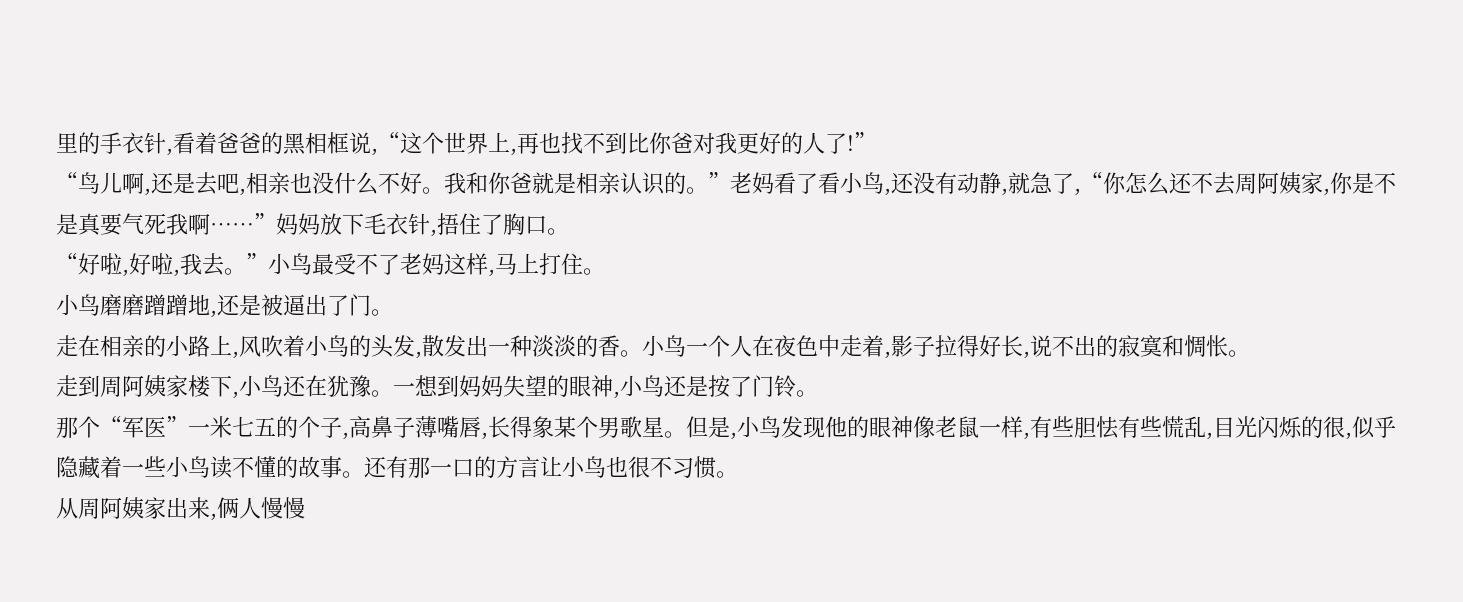里的手衣针,看着爸爸的黑相框说,“这个世界上,再也找不到比你爸对我更好的人了!”
“鸟儿啊,还是去吧,相亲也没什么不好。我和你爸就是相亲认识的。”老妈看了看小鸟,还没有动静,就急了,“你怎么还不去周阿姨家,你是不是真要气死我啊……”妈妈放下毛衣针,捂住了胸口。
“好啦,好啦,我去。”小鸟最受不了老妈这样,马上打住。
小鸟磨磨蹭蹭地,还是被逼出了门。
走在相亲的小路上,风吹着小鸟的头发,散发出一种淡淡的香。小鸟一个人在夜色中走着,影子拉得好长,说不出的寂寞和惆怅。
走到周阿姨家楼下,小鸟还在犹豫。一想到妈妈失望的眼神,小鸟还是按了门铃。
那个“军医”一米七五的个子,高鼻子薄嘴唇,长得象某个男歌星。但是,小鸟发现他的眼神像老鼠一样,有些胆怯有些慌乱,目光闪烁的很,似乎隐藏着一些小鸟读不懂的故事。还有那一口的方言让小鸟也很不习惯。
从周阿姨家出来,俩人慢慢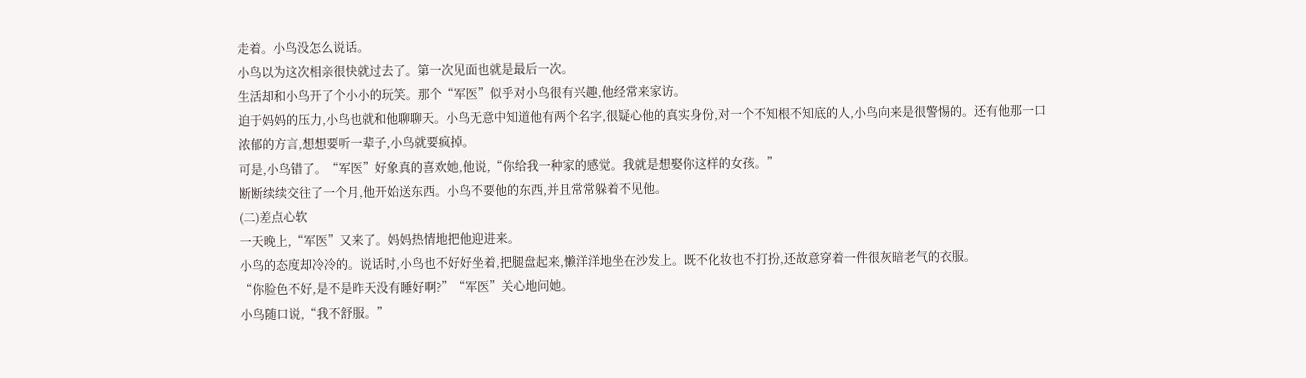走着。小鸟没怎么说话。
小鸟以为这次相亲很快就过去了。第一次见面也就是最后一次。
生活却和小鸟开了个小小的玩笑。那个“军医”似乎对小鸟很有兴趣,他经常来家访。
迫于妈妈的压力,小鸟也就和他聊聊天。小鸟无意中知道他有两个名字,很疑心他的真实身份,对一个不知根不知底的人,小鸟向来是很警惕的。还有他那一口浓郁的方言,想想要听一辈子,小鸟就要疯掉。
可是,小鸟错了。“军医”好象真的喜欢她,他说,“你给我一种家的感觉。我就是想娶你这样的女孩。”
断断续续交往了一个月,他开始送东西。小鸟不要他的东西,并且常常躲着不见他。
(二)差点心软
一天晚上,“军医”又来了。妈妈热情地把他迎进来。
小鸟的态度却冷冷的。说话时,小鸟也不好好坐着,把腿盘起来,懒洋洋地坐在沙发上。既不化妆也不打扮,还故意穿着一件很灰暗老气的衣服。
“你脸色不好,是不是昨天没有睡好啊?”“军医”关心地问她。
小鸟随口说,“我不舒服。”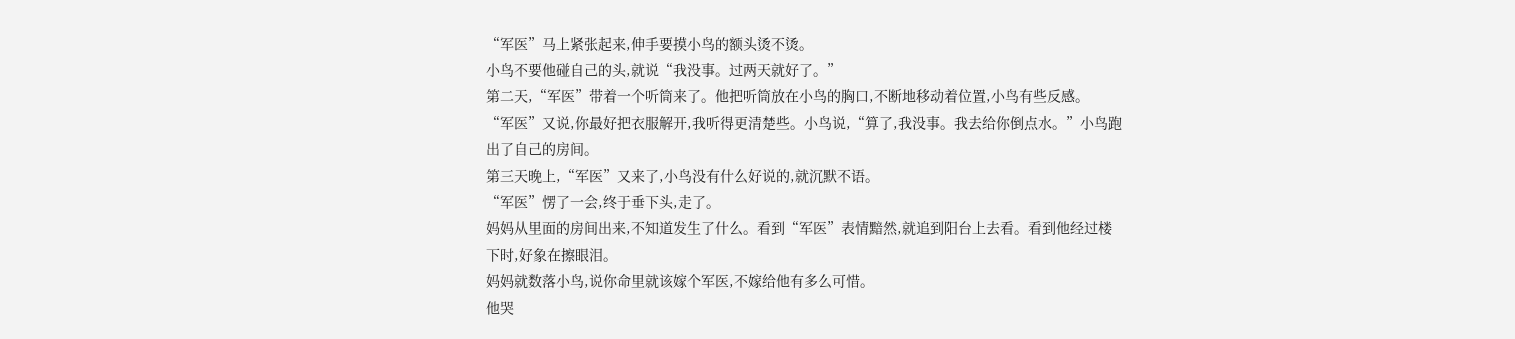“军医”马上紧张起来,伸手要摸小鸟的额头烫不烫。
小鸟不要他碰自己的头,就说“我没事。过两天就好了。”
第二天,“军医”带着一个听筒来了。他把听筒放在小鸟的胸口,不断地移动着位置,小鸟有些反感。
“军医”又说,你最好把衣服解开,我听得更清楚些。小鸟说,“算了,我没事。我去给你倒点水。”小鸟跑出了自己的房间。
第三天晚上,“军医”又来了,小鸟没有什么好说的,就沉默不语。
“军医”愣了一会,终于垂下头,走了。
妈妈从里面的房间出来,不知道发生了什么。看到“军医”表情黯然,就追到阳台上去看。看到他经过楼下时,好象在擦眼泪。
妈妈就数落小鸟,说你命里就该嫁个军医,不嫁给他有多么可惜。
他哭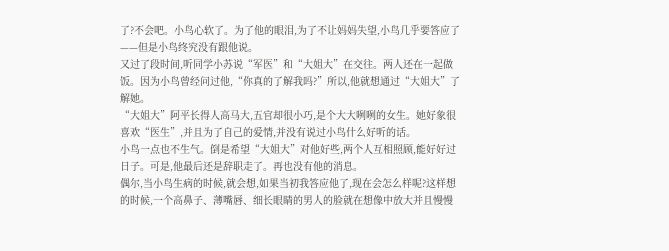了?不会吧。小鸟心软了。为了他的眼泪,为了不让妈妈失望,小鸟几乎要答应了——但是小鸟终究没有跟他说。
又过了段时间,听同学小苏说“军医”和“大姐大”在交往。两人还在一起做饭。因为小鸟曾经问过他,“你真的了解我吗?”所以,他就想通过“大姐大”了解她。
“大姐大”阿平长得人高马大,五官却很小巧,是个大大咧咧的女生。她好象很喜欢“医生”,并且为了自己的爱情,并没有说过小鸟什么好听的话。
小鸟一点也不生气。倒是希望“大姐大”对他好些,两个人互相照顾,能好好过日子。可是,他最后还是辞职走了。再也没有他的消息。
偶尔,当小鸟生病的时候,就会想,如果当初我答应他了,现在会怎么样呢?这样想的时候,一个高鼻子、薄嘴唇、细长眼睛的男人的脸就在想像中放大并且慢慢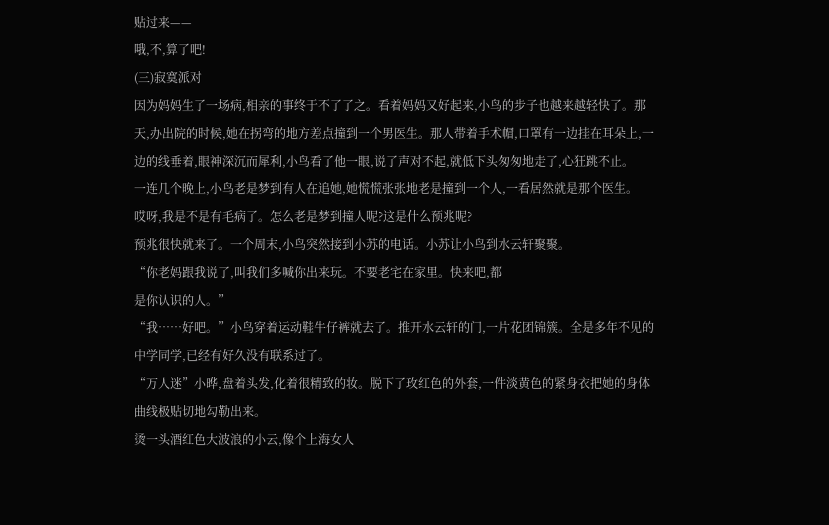贴过来——
哦,不,算了吧!
(三)寂寞派对
因为妈妈生了一场病,相亲的事终于不了了之。看着妈妈又好起来,小鸟的步子也越来越轻快了。那天,办出院的时候,她在拐弯的地方差点撞到一个男医生。那人带着手术帽,口罩有一边挂在耳朵上,一边的线垂着,眼神深沉而犀利,小鸟看了他一眼,说了声对不起,就低下头匆匆地走了,心狂跳不止。
一连几个晚上,小鸟老是梦到有人在追她,她慌慌张张地老是撞到一个人,一看居然就是那个医生。
哎呀,我是不是有毛病了。怎么老是梦到撞人呢?这是什么预兆呢?
预兆很快就来了。一个周末,小鸟突然接到小苏的电话。小苏让小鸟到水云轩聚聚。
“你老妈跟我说了,叫我们多喊你出来玩。不要老宅在家里。快来吧,都
是你认识的人。”
“我……好吧。”小鸟穿着运动鞋牛仔裤就去了。推开水云轩的门,一片花团锦簇。全是多年不见的中学同学,已经有好久没有联系过了。
“万人迷”小晔,盘着头发,化着很精致的妆。脱下了玫红色的外套,一件淡黄色的紧身衣把她的身体曲线极贴切地勾勒出来。
烫一头酒红色大波浪的小云,像个上海女人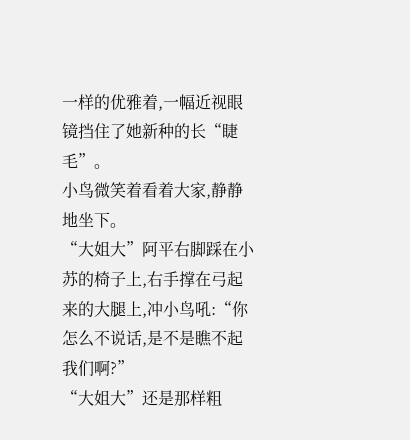一样的优雅着,一幅近视眼镜挡住了她新种的长“睫毛”。
小鸟微笑着看着大家,静静地坐下。
“大姐大”阿平右脚踩在小苏的椅子上,右手撑在弓起来的大腿上,冲小鸟吼:“你怎么不说话,是不是瞧不起我们啊?”
“大姐大”还是那样粗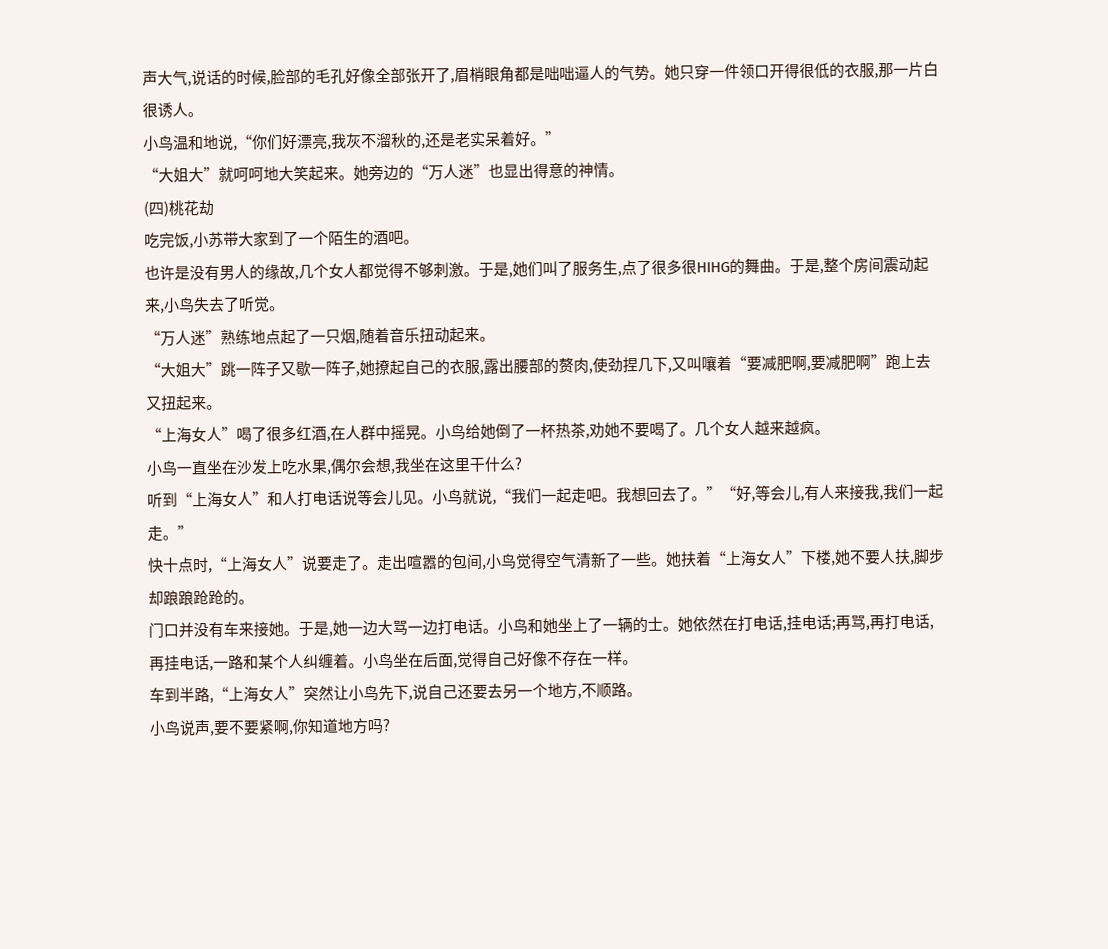声大气,说话的时候,脸部的毛孔好像全部张开了,眉梢眼角都是咄咄逼人的气势。她只穿一件领口开得很低的衣服,那一片白很诱人。
小鸟温和地说,“你们好漂亮,我灰不溜秋的,还是老实呆着好。”
“大姐大”就呵呵地大笑起来。她旁边的“万人迷”也显出得意的神情。
(四)桃花劫
吃完饭,小苏带大家到了一个陌生的酒吧。
也许是没有男人的缘故,几个女人都觉得不够刺激。于是,她们叫了服务生,点了很多很HIHG的舞曲。于是,整个房间震动起来,小鸟失去了听觉。
“万人迷”熟练地点起了一只烟,随着音乐扭动起来。
“大姐大”跳一阵子又歇一阵子,她撩起自己的衣服,露出腰部的赘肉,使劲捏几下,又叫嚷着“要减肥啊,要减肥啊”跑上去又扭起来。
“上海女人”喝了很多红酒,在人群中摇晃。小鸟给她倒了一杯热茶,劝她不要喝了。几个女人越来越疯。
小鸟一直坐在沙发上吃水果,偶尔会想,我坐在这里干什么?
听到“上海女人”和人打电话说等会儿见。小鸟就说,“我们一起走吧。我想回去了。”“好,等会儿,有人来接我,我们一起走。”
快十点时,“上海女人”说要走了。走出喧嚣的包间,小鸟觉得空气清新了一些。她扶着“上海女人”下楼,她不要人扶,脚步却踉踉跄跄的。
门口并没有车来接她。于是,她一边大骂一边打电话。小鸟和她坐上了一辆的士。她依然在打电话,挂电话;再骂,再打电话,再挂电话,一路和某个人纠缠着。小鸟坐在后面,觉得自己好像不存在一样。
车到半路,“上海女人”突然让小鸟先下,说自己还要去另一个地方,不顺路。
小鸟说声,要不要紧啊,你知道地方吗?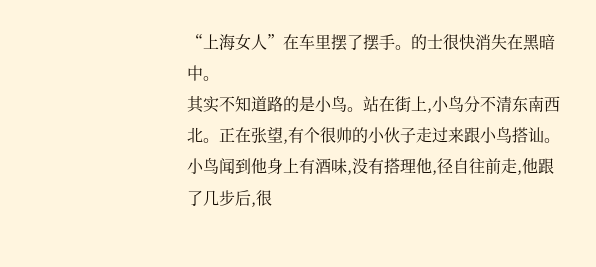“上海女人”在车里摆了摆手。的士很快消失在黑暗中。
其实不知道路的是小鸟。站在街上,小鸟分不清东南西北。正在张望,有个很帅的小伙子走过来跟小鸟搭讪。小鸟闻到他身上有酒味,没有搭理他,径自往前走,他跟了几步后,很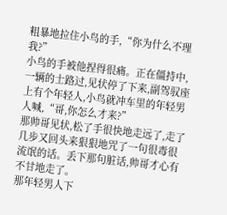粗暴地拉住小鸟的手,“你为什么不理我?”
小鸟的手被他捏得很痛。正在僵持中,一辆的士路过,见状停了下来,副驾驭座上有个年轻人,小鸟就冲车里的年轻男人喊,“哥,你怎么才来?”
那帅哥见状,松了手很快地走远了,走了几步又回头来狠狠地咒了一句很毒很流氓的话。丢下那句脏话,帅哥才心有不甘地走了。
那年轻男人下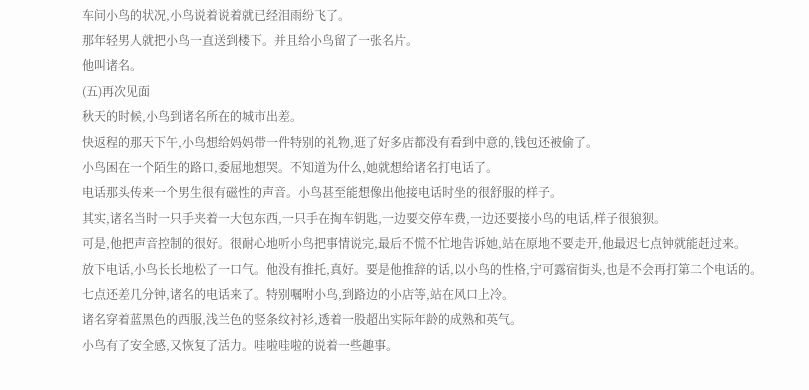车问小鸟的状况,小鸟说着说着就已经泪雨纷飞了。
那年轻男人就把小鸟一直送到楼下。并且给小鸟留了一张名片。
他叫诸名。
(五)再次见面
秋天的时候,小鸟到诸名所在的城市出差。
快返程的那天下午,小鸟想给妈妈带一件特别的礼物,逛了好多店都没有看到中意的,钱包还被偷了。
小鸟困在一个陌生的路口,委屈地想哭。不知道为什么,她就想给诸名打电话了。
电话那头传来一个男生很有磁性的声音。小鸟甚至能想像出他接电话时坐的很舒服的样子。
其实,诸名当时一只手夹着一大包东西,一只手在掏车钥匙,一边要交停车费,一边还要接小鸟的电话,样子很狼狈。
可是,他把声音控制的很好。很耐心地听小鸟把事情说完,最后不慌不忙地告诉她,站在原地不要走开,他最迟七点钟就能赶过来。
放下电话,小鸟长长地松了一口气。他没有推托,真好。要是他推辞的话,以小鸟的性格,宁可露宿街头,也是不会再打第二个电话的。
七点还差几分钟,诸名的电话来了。特别嘱咐小鸟,到路边的小店等,站在风口上冷。
诸名穿着蓝黑色的西服,浅兰色的竖条纹衬衫,透着一股超出实际年龄的成熟和英气。
小鸟有了安全感,又恢复了活力。哇啦哇啦的说着一些趣事。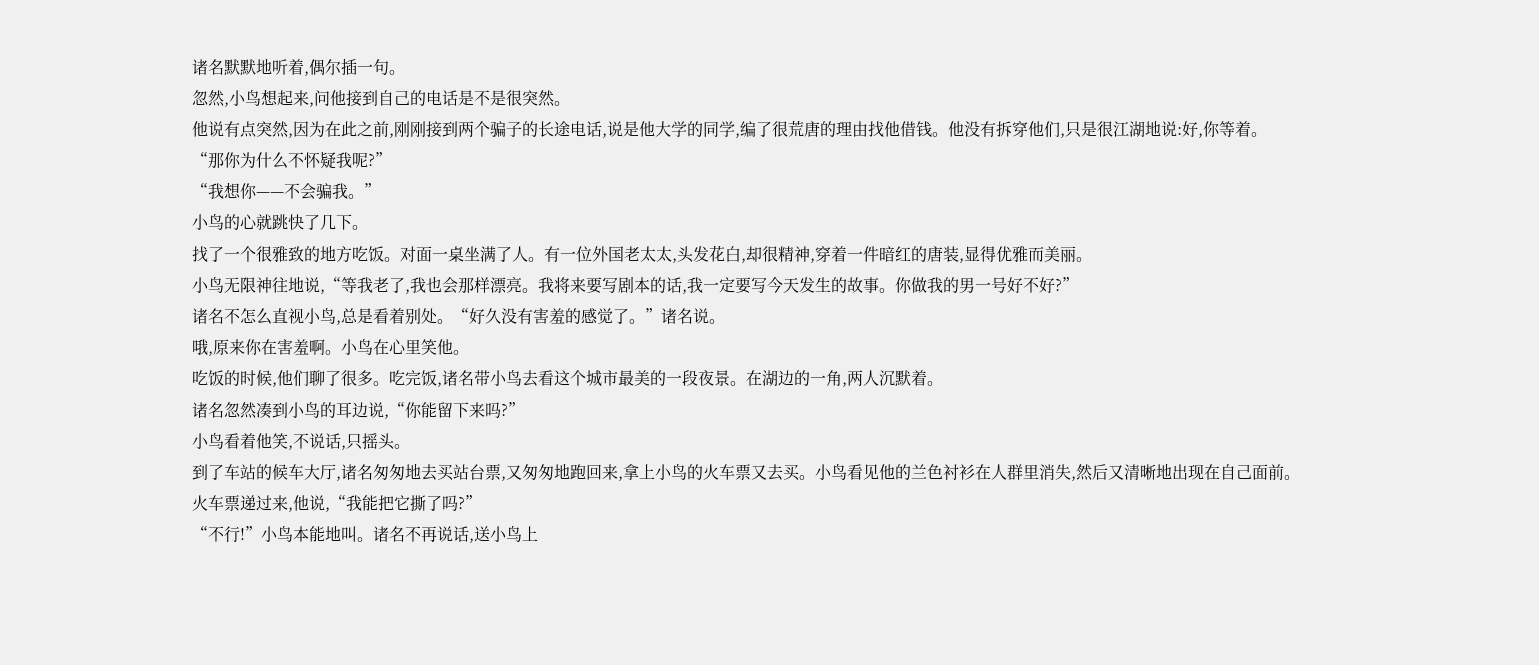诸名默默地听着,偶尔插一句。
忽然,小鸟想起来,问他接到自己的电话是不是很突然。
他说有点突然,因为在此之前,刚刚接到两个骗子的长途电话,说是他大学的同学,编了很荒唐的理由找他借钱。他没有拆穿他们,只是很江湖地说:好,你等着。
“那你为什么不怀疑我呢?”
“我想你——不会骗我。”
小鸟的心就跳快了几下。
找了一个很雅致的地方吃饭。对面一桌坐满了人。有一位外国老太太,头发花白,却很精神,穿着一件暗红的唐装,显得优雅而美丽。
小鸟无限神往地说,“等我老了,我也会那样漂亮。我将来要写剧本的话,我一定要写今天发生的故事。你做我的男一号好不好?”
诸名不怎么直视小鸟,总是看着别处。“好久没有害羞的感觉了。”诸名说。
哦,原来你在害羞啊。小鸟在心里笑他。
吃饭的时候,他们聊了很多。吃完饭,诸名带小鸟去看这个城市最美的一段夜景。在湖边的一角,两人沉默着。
诸名忽然凑到小鸟的耳边说,“你能留下来吗?”
小鸟看着他笑,不说话,只摇头。
到了车站的候车大厅,诸名匆匆地去买站台票,又匆匆地跑回来,拿上小鸟的火车票又去买。小鸟看见他的兰色衬衫在人群里消失,然后又清晰地出现在自己面前。
火车票递过来,他说,“我能把它撕了吗?”
“不行!”小鸟本能地叫。诸名不再说话,送小鸟上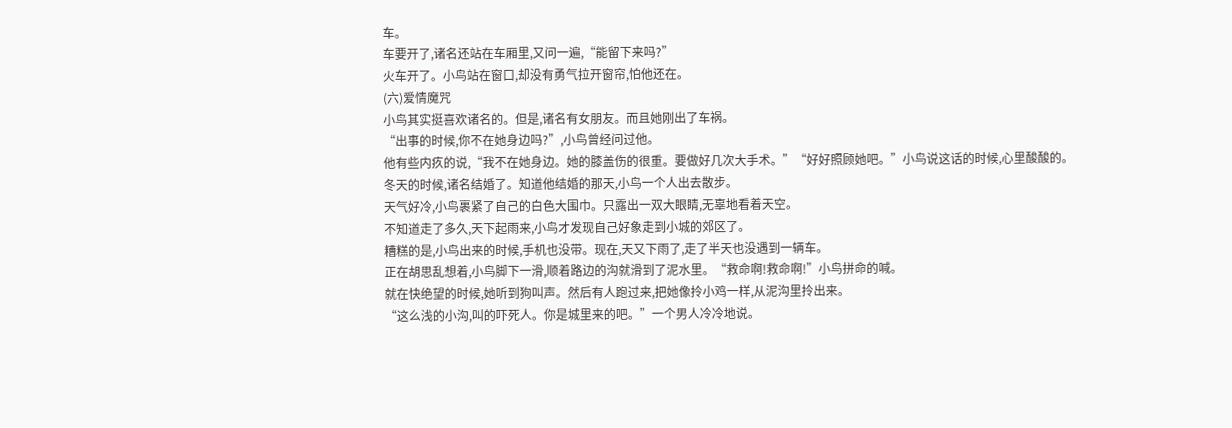车。
车要开了,诸名还站在车厢里,又问一遍,“能留下来吗?”
火车开了。小鸟站在窗口,却没有勇气拉开窗帘,怕他还在。
(六)爱情魔咒
小鸟其实挺喜欢诸名的。但是,诸名有女朋友。而且她刚出了车祸。
“出事的时候,你不在她身边吗?”,小鸟曾经问过他。
他有些内疚的说,“我不在她身边。她的膝盖伤的很重。要做好几次大手术。”“好好照顾她吧。”小鸟说这话的时候,心里酸酸的。
冬天的时候,诸名结婚了。知道他结婚的那天,小鸟一个人出去散步。
天气好冷,小鸟裹紧了自己的白色大围巾。只露出一双大眼睛,无辜地看着天空。
不知道走了多久,天下起雨来,小鸟才发现自己好象走到小城的郊区了。
糟糕的是,小鸟出来的时候,手机也没带。现在,天又下雨了,走了半天也没遇到一辆车。
正在胡思乱想着,小鸟脚下一滑,顺着路边的沟就滑到了泥水里。“救命啊!救命啊!”小鸟拼命的喊。
就在快绝望的时候,她听到狗叫声。然后有人跑过来,把她像拎小鸡一样,从泥沟里拎出来。
“这么浅的小沟,叫的吓死人。你是城里来的吧。”一个男人冷冷地说。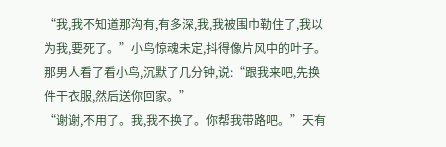“我,我不知道那沟有,有多深,我,我被围巾勒住了,我以为我,要死了。”小鸟惊魂未定,抖得像片风中的叶子。
那男人看了看小鸟,沉默了几分钟,说:“跟我来吧,先换件干衣服,然后送你回家。”
“谢谢,不用了。我,我不换了。你帮我带路吧。”天有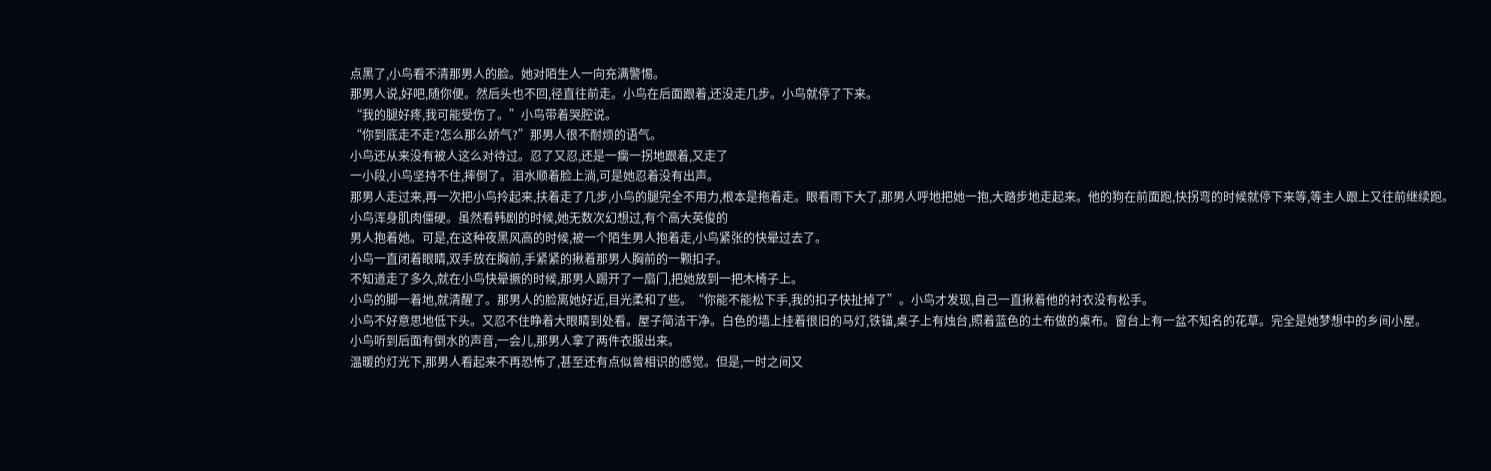点黑了,小鸟看不清那男人的脸。她对陌生人一向充满警惕。
那男人说,好吧,随你便。然后头也不回,径直往前走。小鸟在后面跟着,还没走几步。小鸟就停了下来。
“我的腿好疼,我可能受伤了。”小鸟带着哭腔说。
“你到底走不走?怎么那么娇气?”那男人很不耐烦的语气。
小鸟还从来没有被人这么对待过。忍了又忍,还是一瘸一拐地跟着,又走了
一小段,小鸟坚持不住,摔倒了。泪水顺着脸上淌,可是她忍着没有出声。
那男人走过来,再一次把小鸟拎起来,扶着走了几步,小鸟的腿完全不用力,根本是拖着走。眼看雨下大了,那男人呼地把她一抱,大踏步地走起来。他的狗在前面跑,快拐弯的时候就停下来等,等主人跟上又往前继续跑。
小鸟浑身肌肉僵硬。虽然看韩剧的时候,她无数次幻想过,有个高大英俊的
男人抱着她。可是,在这种夜黑风高的时候,被一个陌生男人抱着走,小鸟紧张的快晕过去了。
小鸟一直闭着眼睛,双手放在胸前,手紧紧的揪着那男人胸前的一颗扣子。
不知道走了多久,就在小鸟快晕撅的时候,那男人踢开了一扇门,把她放到一把木椅子上。
小鸟的脚一着地,就清醒了。那男人的脸离她好近,目光柔和了些。“你能不能松下手,我的扣子快扯掉了”。小鸟才发现,自己一直揪着他的衬衣没有松手。
小鸟不好意思地低下头。又忍不住睁着大眼睛到处看。屋子简洁干净。白色的墙上挂着很旧的马灯,铁锚,桌子上有烛台,照着蓝色的土布做的桌布。窗台上有一盆不知名的花草。完全是她梦想中的乡间小屋。
小鸟听到后面有倒水的声音,一会儿,那男人拿了两件衣服出来。
温暖的灯光下,那男人看起来不再恐怖了,甚至还有点似曾相识的感觉。但是,一时之间又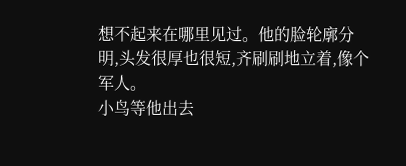想不起来在哪里见过。他的脸轮廓分明,头发很厚也很短,齐刷刷地立着,像个军人。
小鸟等他出去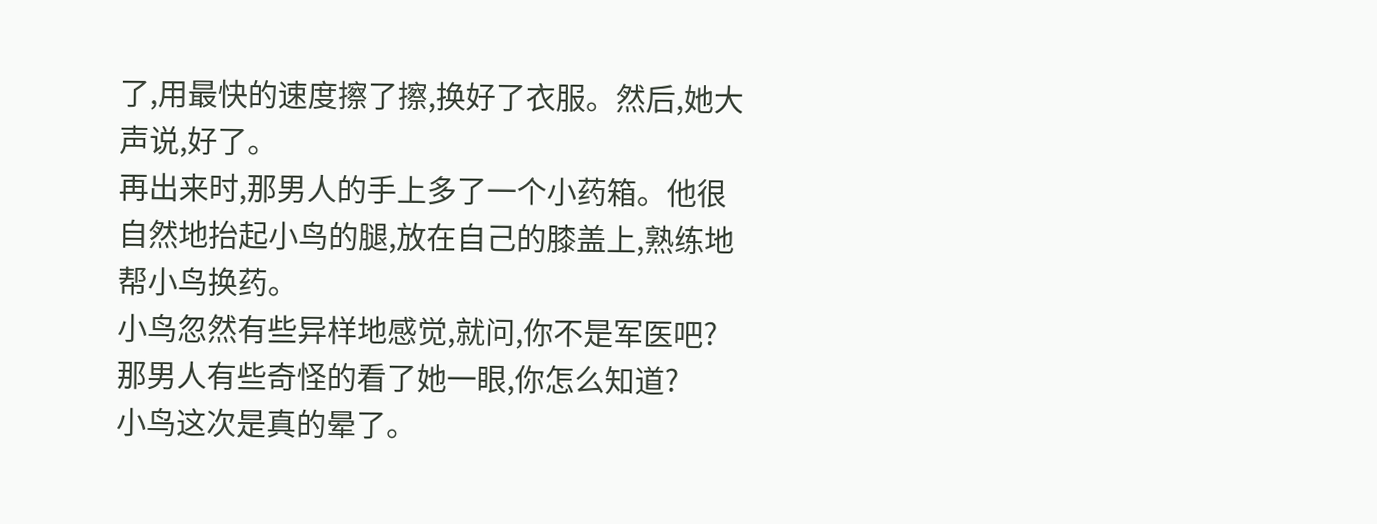了,用最快的速度擦了擦,换好了衣服。然后,她大声说,好了。
再出来时,那男人的手上多了一个小药箱。他很自然地抬起小鸟的腿,放在自己的膝盖上,熟练地帮小鸟换药。
小鸟忽然有些异样地感觉,就问,你不是军医吧?
那男人有些奇怪的看了她一眼,你怎么知道?
小鸟这次是真的晕了。